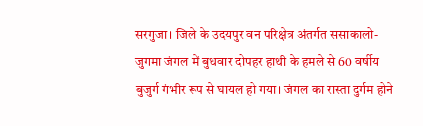सरगुजा। जिले के उदयपुर वन परिक्षेत्र अंतर्गत ससाकालो-जुगमा जंगल में बुधवार दोपहर हाथी के हमले से 60 वर्षीय बुजुर्ग गंभीर रूप से घायल हो गया। जंगल का रास्ता दुर्गम होने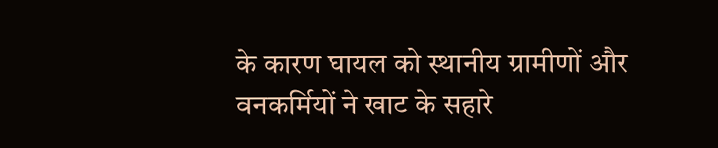के कारण घायल को स्थानीय ग्रामीणों और वनकर्मियों ने खाट के सहारे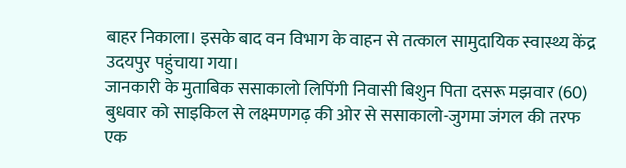बाहर निकाला। इसके बाद वन विभाग के वाहन से तत्काल सामुदायिक स्वास्थ्य केंद्र उदयपुर पहुंचाया गया।
जानकारी के मुताबिक ससाकालो लिपिंगी निवासी बिशुन पिता दसरू मझवार (60) बुधवार को साइकिल से लक्ष्मणगढ़ की ओर से ससाकालो-जुगमा जंगल की तरफ एक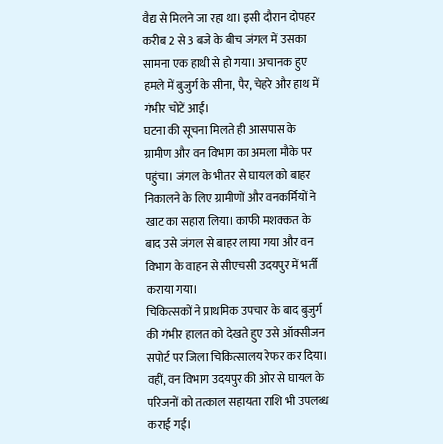वैद्य से मिलने जा रहा था। इसी दौरान दोपहर करीब 2 से 3 बजे के बीच जंगल में उसका सामना एक हाथी से हो गया। अचानक हुए हमले में बुजुर्ग के सीना, पैर, चेहरे और हाथ में गंभीर चोटें आईं।
घटना की सूचना मिलते ही आसपास के ग्रामीण और वन विभाग का अमला मौके पर पहुंचा। जंगल के भीतर से घायल को बाहर निकालने के लिए ग्रामीणों और वनकर्मियों ने खाट का सहारा लिया। काफी मशक्कत के बाद उसे जंगल से बाहर लाया गया और वन विभाग के वाहन से सीएचसी उदयपुर में भर्ती कराया गया।
चिकित्सकों ने प्राथमिक उपचार के बाद बुजुर्ग की गंभीर हालत को देखते हुए उसे ऑक्सीजन सपोर्ट पर जिला चिकित्सालय रेफर कर दिया। वहीं, वन विभाग उदयपुर की ओर से घायल के परिजनों को तत्काल सहायता राशि भी उपलब्ध कराई गई।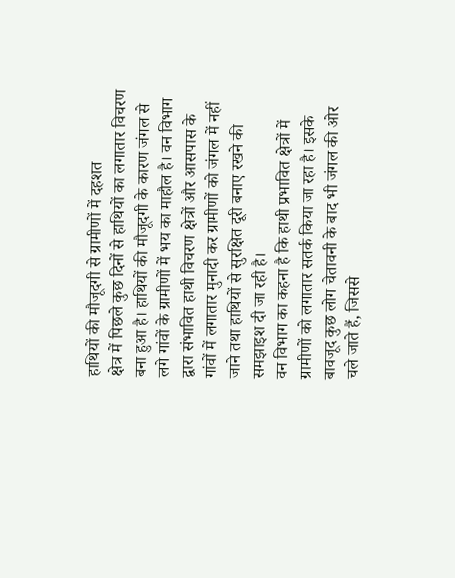हाथियों की मौजूदगी से ग्रामीणों में दहशत
क्षेत्र में पिछले कुछ दिनों से हाथियों का लगातार विचरण बना हुआ है। हाथियों की मौजूदगी के कारण जंगल से लगे गांवों के ग्रामीणों में भय का माहौल है। वन विभाग द्वारा संभावित हाथी विचरण क्षेत्रों और आसपास के गांवों में लगातार मुनादी कर ग्रामीणों को जंगल में नहीं जाने तथा हाथियों से सुरक्षित दूरी बनाए रखने की समझाइश दी जा रही है।
वन विभाग का कहना है कि हाथी प्रभावित क्षेत्रों में ग्रामीणों को लगातार सतर्क किया जा रहा है। इसके बावजूद कुछ लोग चेतावनी के बाद भी जंगल की ओर चले जाते हैं, जिससे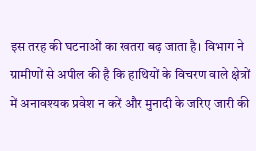इस तरह की घटनाओं का खतरा बढ़ जाता है। विभाग ने ग्रामीणों से अपील की है कि हाथियों के विचरण वाले क्षेत्रों में अनावश्यक प्रवेश न करें और मुनादी के जरिए जारी की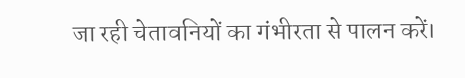जा रही चेतावनियों का गंभीरता से पालन करें।